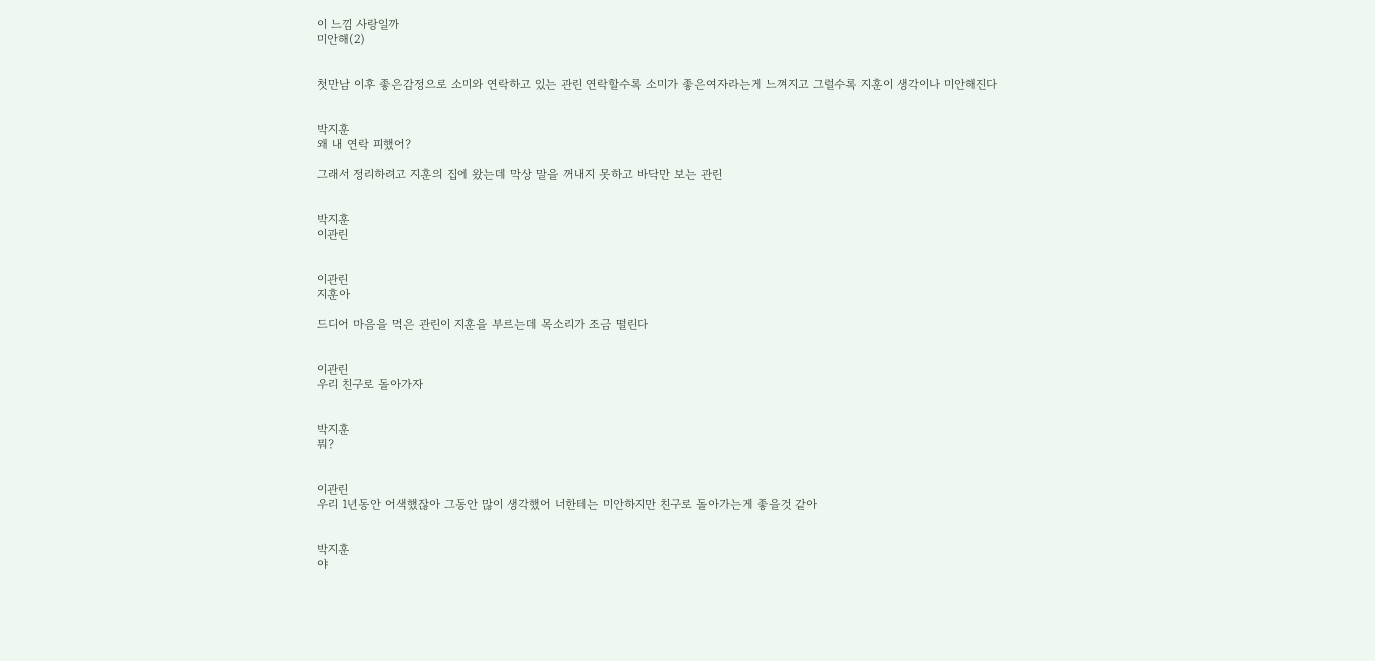이 느낌 사랑일까
미안해(2)


첫만남 이후 좋은감정으로 소미와 연락하고 있는 관린 연락할수록 소미가 좋은여자라는게 느껴지고 그럴수록 지훈이 생각이나 미안해진다


박지훈
왜 내 연락 피했어?

그래서 정리하려고 지훈의 집에 왔는데 막상 말을 꺼내지 못하고 바닥만 보는 관린


박지훈
이관린


이관린
지훈아

드디어 마음을 먹은 관린이 지훈을 부르는데 목소리가 조금 떨린다


이관린
우리 친구로 돌아가자


박지훈
뭐?


이관린
우리 1년동안 어색했잖아 그동안 많이 생각했어 너한테는 미안하지만 친구로 돌아가는게 좋을것 같아


박지훈
야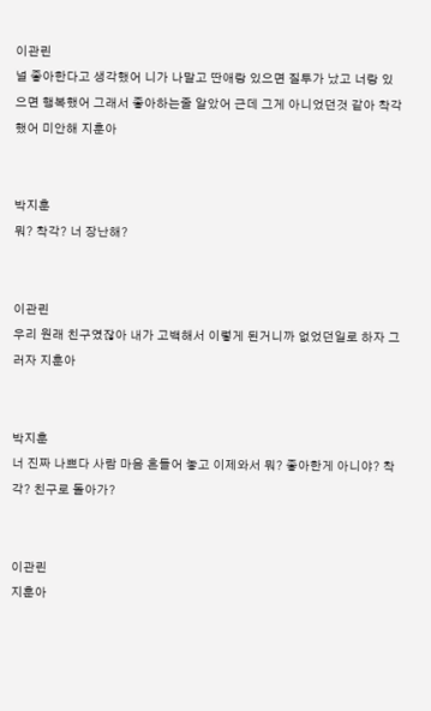이관린
널 좋아한다고 생각했어 니가 나말고 딴애랑 있으면 질투가 났고 너랑 있으면 행복했어 그래서 좋아하는줄 알았어 근데 그게 아니었던것 같아 착각했어 미안해 지훈아


박지훈
뭐? 착각? 너 장난해?


이관린
우리 원래 친구였잖아 내가 고백해서 이렇게 된거니까 없었던일로 하자 그러자 지훈아


박지훈
너 진짜 나쁘다 사람 마음 흔들어 놓고 이제와서 뭐? 좋아한게 아니야? 착각? 친구로 돌아가?


이관린
지훈아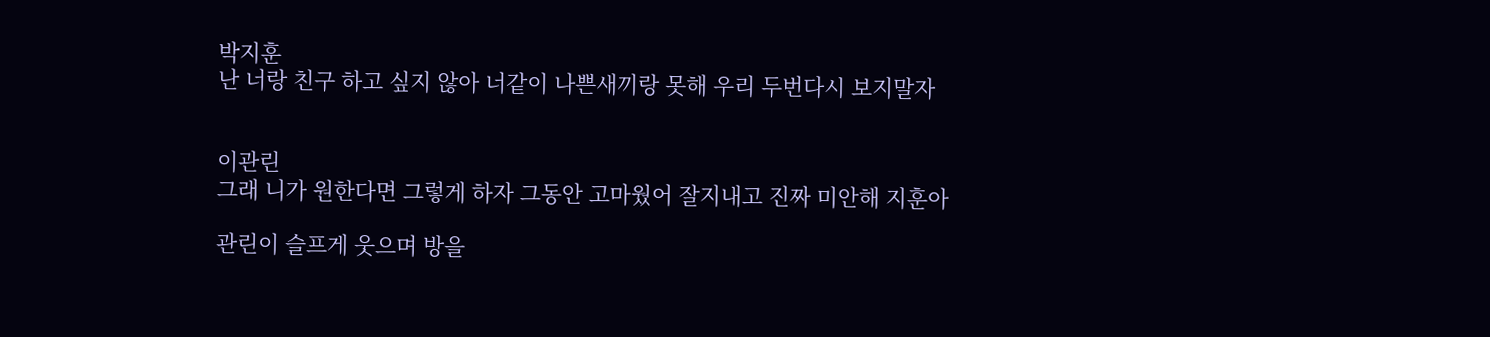박지훈
난 너랑 친구 하고 싶지 않아 너같이 나쁜새끼랑 못해 우리 두번다시 보지말자


이관린
그래 니가 원한다면 그렇게 하자 그동안 고마웠어 잘지내고 진짜 미안해 지훈아

관린이 슬프게 웃으며 방을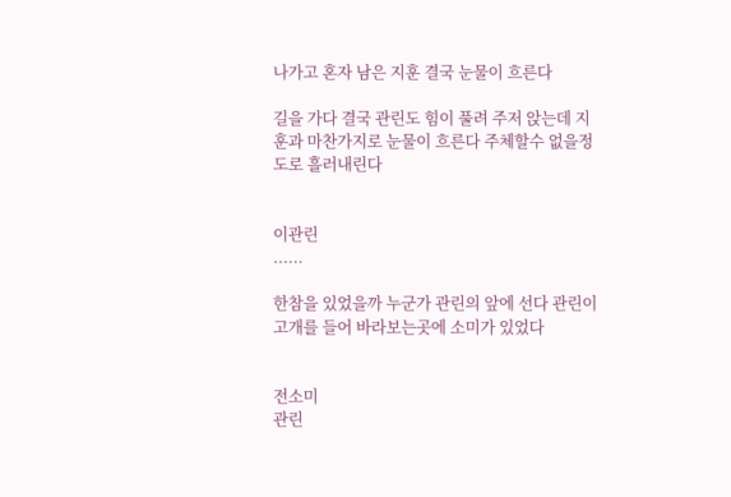나가고 혼자 남은 지훈 결국 눈물이 흐른다

길을 가다 결국 관린도 힘이 풀려 주저 앉는데 지훈과 마찬가지로 눈물이 흐른다 주체할수 없을정도로 흘러내린다


이관린
......

한참을 있었을까 누군가 관린의 앞에 선다 관린이 고개를 들어 바라보는곳에 소미가 있었다


전소미
관린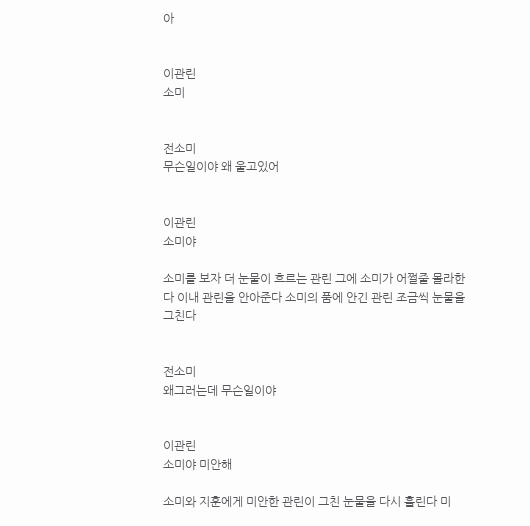아


이관린
소미


전소미
무슨일이야 왜 울고있어


이관린
소미야

소미를 보자 더 눈물이 흐르는 관린 그에 소미가 어쩔줄 몰라한다 이내 관린을 안아준다 소미의 품에 안긴 관린 조금씩 눈물을 그친다


전소미
왜그러는데 무슨일이야


이관린
소미야 미안해

소미와 지훈에게 미안한 관린이 그친 눈물을 다시 흘린다 미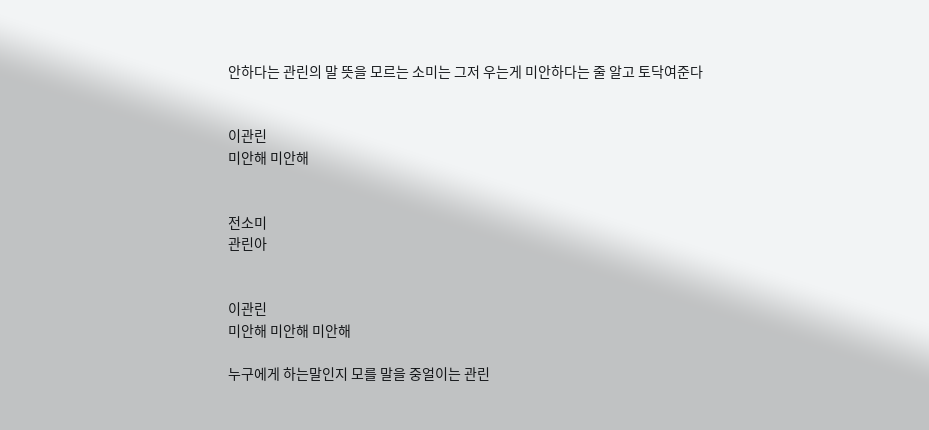안하다는 관린의 말 뜻을 모르는 소미는 그저 우는게 미안하다는 줄 알고 토닥여준다


이관린
미안해 미안해


전소미
관린아


이관린
미안해 미안해 미안해

누구에게 하는말인지 모를 말을 중얼이는 관린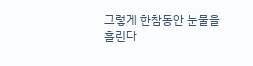그렇게 한참동안 눈물을 흘린다